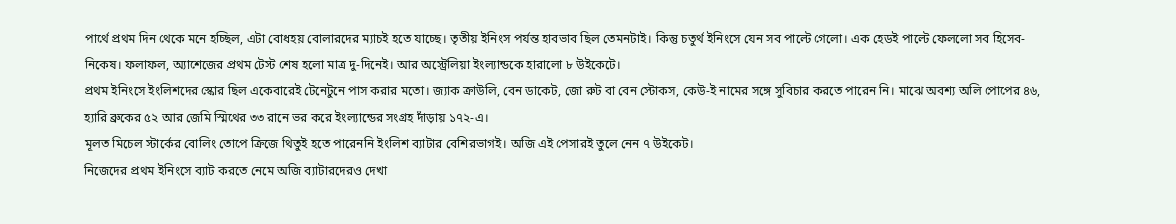পার্থে প্রথম দিন থেকে মনে হচ্ছিল, এটা বোধহয় বোলারদের ম্যাচই হতে যাচ্ছে। তৃতীয় ইনিংস পর্যন্ত হাবভাব ছিল তেমনটাই। কিন্তু চতুর্থ ইনিংসে যেন সব পাল্টে গেলো। এক হেডই পাল্টে ফেললো সব হিসেব-নিকেষ। ফলাফল, অ্যাশেজের প্রথম টেস্ট শেষ হলো মাত্র দু-দিনেই। আর অস্ট্রেলিয়া ইংল্যান্ডকে হারালো ৮ উইকেটে।
প্রথম ইনিংসে ইংলিশদের স্কোর ছিল একেবারেই টেনেটুনে পাস করার মতো। জ্যাক ক্রাউলি, বেন ডাকেট, জো রুট বা বেন স্টোকস, কেউ-ই নামের সঙ্গে সুবিচার করতে পারেন নি। মাঝে অবশ্য অলি পোপের ৪৬, হ্যারি ব্রুকের ৫২ আর জেমি স্মিথের ৩৩ রানে ভর করে ইংল্যান্ডের সংগ্রহ দাঁড়ায় ১৭২-এ।
মূলত মিচেল স্টার্কের বোলিং তোপে ক্রিজে থিতুই হতে পারেননি ইংলিশ ব্যাটার বেশিরভাগই। অজি এই পেসারই তুলে নেন ৭ উইকেট।
নিজেদের প্রথম ইনিংসে ব্যাট করতে নেমে অজি ব্যাটারদেরও দেখা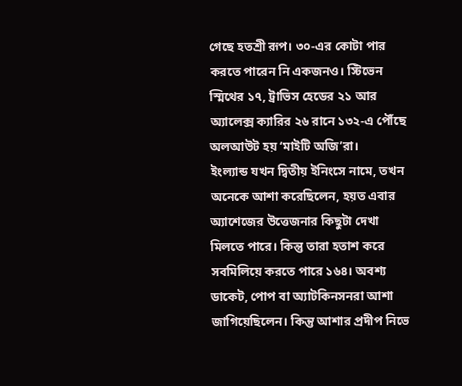গেছে হতশ্রী রূপ। ৩০-এর কোটা পার করতে পারেন নি একজনও। স্টিভেন স্মিথের ১৭, ট্রাভিস হেডের ২১ আর অ্যালেক্স ক্যারির ২৬ রানে ১৩২-এ পৌঁছে অলআউট হয় ‘মাইটি অজি’রা।
ইংল্যান্ড যখন দ্বিতীয় ইনিংসে নামে, তখন অনেকে আশা করেছিলেন, হয়ত এবার অ্যাশেজের উত্তেজনার কিছুটা দেখা মিলতে পারে। কিন্তু তারা হতাশ করে সবমিলিয়ে করতে পারে ১৬৪। অবশ্য ডাকেট, পোপ বা অ্যাটকিনসনরা আশা জাগিয়েছিলেন। কিন্তু আশার প্রদীপ নিভে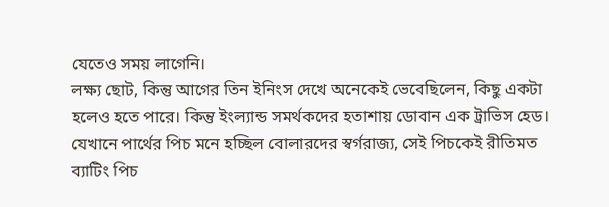যেতেও সময় লাগেনি।
লক্ষ্য ছোট, কিন্তু আগের তিন ইনিংস দেখে অনেকেই ভেবেছিলেন, কিছু একটা হলেও হতে পারে। কিন্তু ইংল্যান্ড সমর্থকদের হতাশায় ডোবান এক ট্রাভিস হেড। যেখানে পার্থের পিচ মনে হচ্ছিল বোলারদের স্বর্গরাজ্য, সেই পিচকেই রীতিমত ব্যাটিং পিচ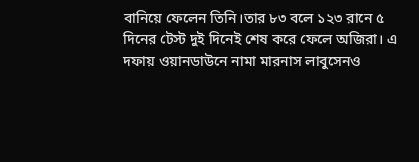বানিয়ে ফেলেন তিনি।তার ৮৩ বলে ১২৩ রানে ৫ দিনের টেস্ট দুই দিনেই শেষ করে ফেলে অজিরা। এ দফায় ওয়ানডাউনে নামা মারনাস লাবুসেনও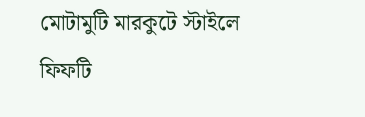মোটামুটি মারকুটে স্টাইলে ফিফটি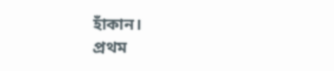হাঁকান।
প্রথম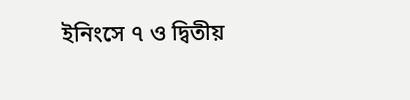ইনিংসে ৭ ও দ্বিতীয়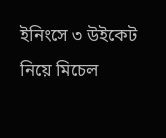ইনিংসে ৩ উইকেট নিয়ে মিচেল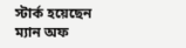স্টার্ক হয়েছেন ম্যান অফ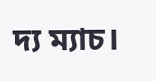দ্য ম্যাচ।